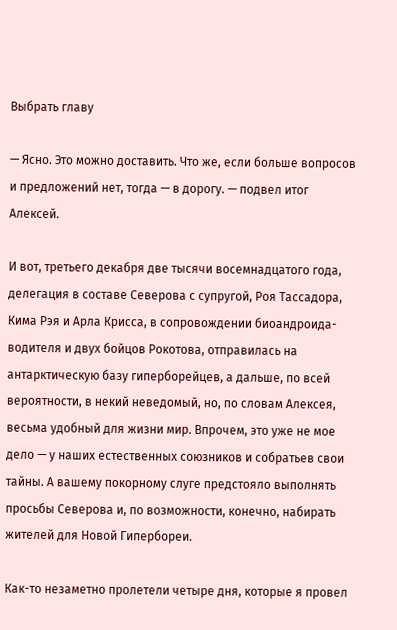Выбрать главу

— Ясно. Это можно доставить. Что же, если больше вопросов и предложений нет, тогда — в дорогу. — подвел итог Алексей.

И вот, третьего декабря две тысячи восемнадцатого года, делегация в составе Северова с супругой, Роя Тассадора, Кима Рэя и Арла Крисса, в сопровождении биоандроида-водителя и двух бойцов Рокотова, отправилась на антарктическую базу гиперборейцев, а дальше, по всей вероятности, в некий неведомый, но, по словам Алексея, весьма удобный для жизни мир. Впрочем, это уже не мое дело — у наших естественных союзников и собратьев свои тайны. А вашему покорному слуге предстояло выполнять просьбы Северова и, по возможности, конечно, набирать жителей для Новой Гипербореи.

Как-то незаметно пролетели четыре дня, которые я провел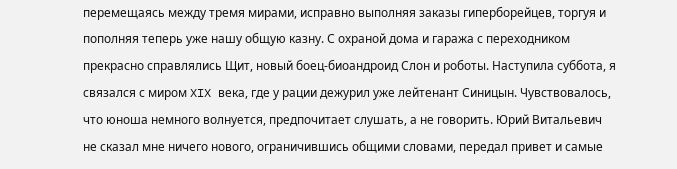перемещаясь между тремя мирами, исправно выполняя заказы гиперборейцев, торгуя и пополняя теперь уже нашу общую казну. С охраной дома и гаража с переходником прекрасно справлялись Щит, новый боец-биоандроид Слон и роботы. Наступила суббота, я связался с миром XIX века, где у рации дежурил уже лейтенант Синицын. Чувствовалось, что юноша немного волнуется, предпочитает слушать, а не говорить. Юрий Витальевич не сказал мне ничего нового, ограничившись общими словами, передал привет и самые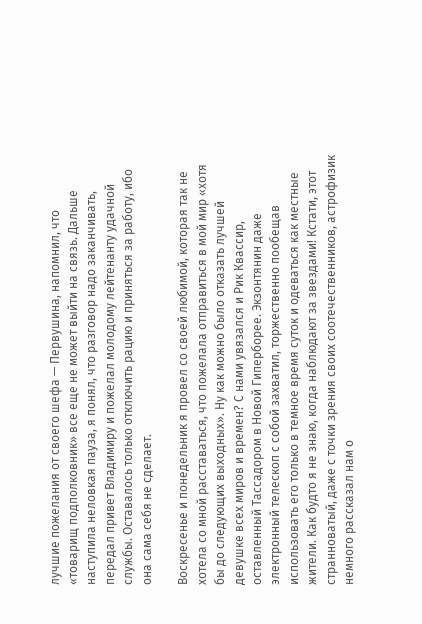лучшие пожелания от своего шефа — Первушина, напомнил, что «товарищ подполковник» все еще не может выйти на связь. Дальше наступила неловкая пауза, я понял, что разговор надо заканчивать, передал привет Владимиру и пожелал молодому лейтенанту удачной службы. Оставалось только отключить рацию и приняться за работу, ибо она сама себя не сделает.

Воскресенье и понедельник я провел со своей любимой, которая так не хотела со мной расставаться, что пожелала отправиться в мой мир «хотя бы до следующих выходных». Ну как можно было отказать лучшей девушке всех миров и времен? С нами увязался и Рик Квассир, оставленный Тассадором в Новой Гиперборее. Экзонтянин даже электронный телескоп с собой захватил, торжественно пообещав использовать его только в темное время суток и одеваться как местные жители. Как будто я не знаю, когда наблюдают за звездами! Кстати, этот странноватый, даже с точки зрения своих соотечественников, астрофизик немного рассказал нам о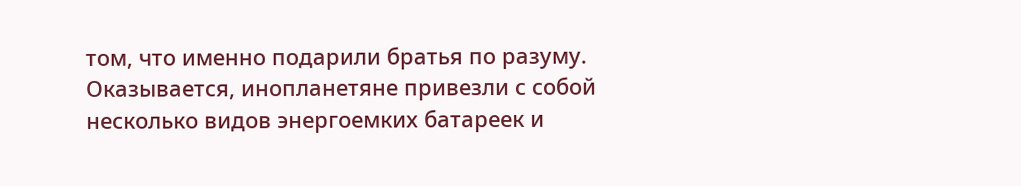том, что именно подарили братья по разуму. Оказывается, инопланетяне привезли с собой несколько видов энергоемких батареек и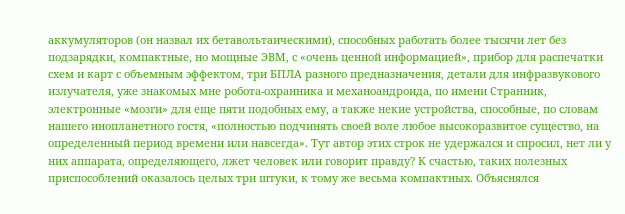аккумуляторов (он назвал их бетавольтаическими), способных работать более тысячи лет без подзарядки, компактные, но мощные ЭВМ, с «очень ценной информацией», прибор для распечатки схем и карт с объемным эффектом, три БПЛА разного предназначения, детали для инфразвукового излучателя, уже знакомых мне робота-охранника и механоандроида, по имени Странник, электронные «мозги» для еще пяти подобных ему, а также некие устройства, способные, по словам нашего инопланетного гостя, «полностью подчинять своей воле любое высокоразвитое существо, на определенный период времени или навсегда». Тут автор этих строк не удержался и спросил, нет ли у них аппарата, определяющего, лжет человек или говорит правду? К счастью, таких полезных приспособлений оказалось целых три штуки, к тому же весьма компактных. Объяснялся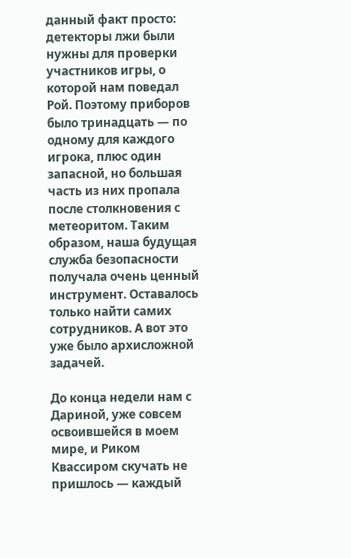данный факт просто: детекторы лжи были нужны для проверки участников игры, о которой нам поведал Рой. Поэтому приборов было тринадцать — по одному для каждого игрока, плюс один запасной, но большая часть из них пропала после столкновения с метеоритом. Таким образом, наша будущая служба безопасности получала очень ценный инструмент. Оставалось только найти самих сотрудников. А вот это уже было архисложной задачей.

До конца недели нам с Дариной, уже совсем освоившейся в моем мире, и Риком Квассиром скучать не пришлось — каждый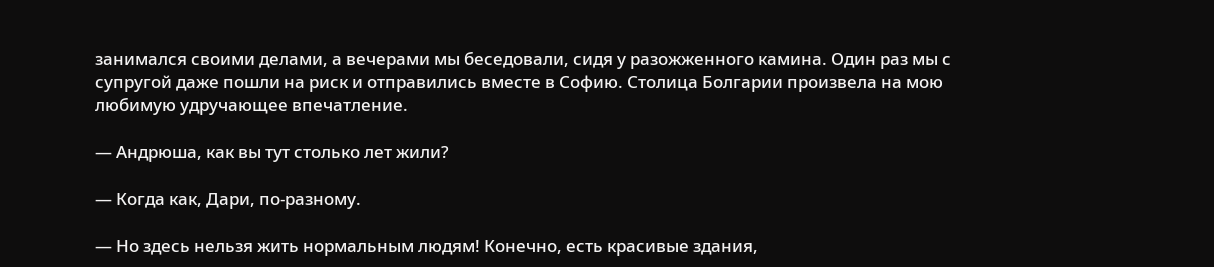занимался своими делами, а вечерами мы беседовали, сидя у разожженного камина. Один раз мы с супругой даже пошли на риск и отправились вместе в Софию. Столица Болгарии произвела на мою любимую удручающее впечатление.

— Андрюша, как вы тут столько лет жили?

— Когда как, Дари, по-разному.

— Но здесь нельзя жить нормальным людям! Конечно, есть красивые здания,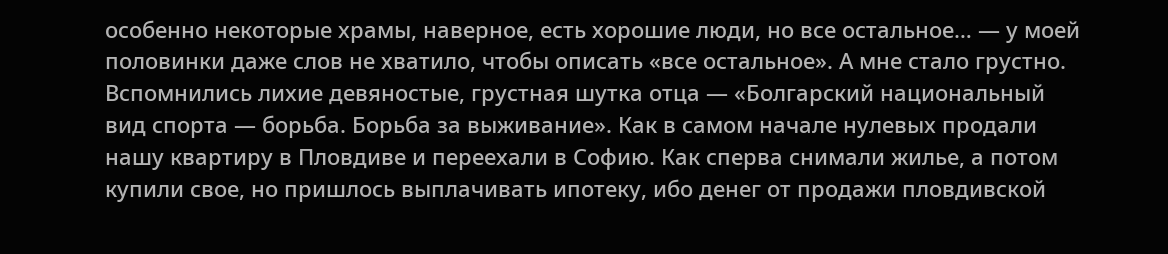особенно некоторые храмы, наверное, есть хорошие люди, но все остальное… — у моей половинки даже слов не хватило, чтобы описать «все остальное». А мне стало грустно. Вспомнились лихие девяностые, грустная шутка отца — «Болгарский национальный вид спорта — борьба. Борьба за выживание». Как в самом начале нулевых продали нашу квартиру в Пловдиве и переехали в Софию. Как сперва снимали жилье, а потом купили свое, но пришлось выплачивать ипотеку, ибо денег от продажи пловдивской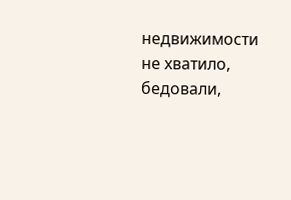недвижимости не хватило, бедовали,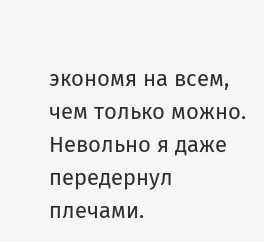экономя на всем, чем только можно. Невольно я даже передернул плечами.